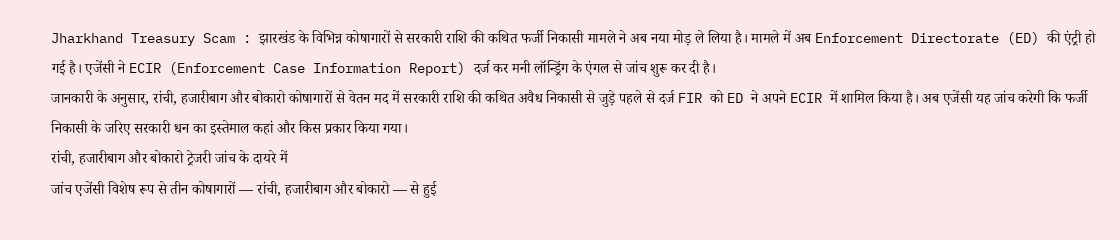Jharkhand Treasury Scam : झारखंड के विभिन्न कोषागारों से सरकारी राशि की कथित फर्जी निकासी मामले ने अब नया मोड़ ले लिया है। मामले में अब Enforcement Directorate (ED) की एंट्री हो गई है। एजेंसी ने ECIR (Enforcement Case Information Report) दर्ज कर मनी लॉन्ड्रिंग के एंगल से जांच शुरू कर दी है।
जानकारी के अनुसार, रांची, हजारीबाग और बोकारो कोषागारों से वेतन मद में सरकारी राशि की कथित अवैध निकासी से जुड़े पहले से दर्ज FIR को ED ने अपने ECIR में शामिल किया है। अब एजेंसी यह जांच करेगी कि फर्जी निकासी के जरिए सरकारी धन का इस्तेमाल कहां और किस प्रकार किया गया।
रांची, हजारीबाग और बोकारो ट्रेजरी जांच के दायरे में
जांच एजेंसी विशेष रूप से तीन कोषागारों — रांची, हजारीबाग और बोकारो — से हुई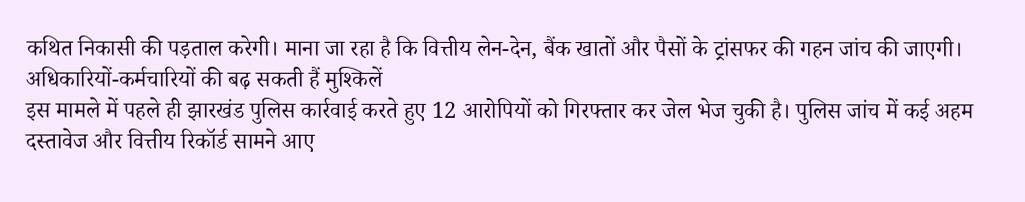कथित निकासी की पड़ताल करेगी। माना जा रहा है कि वित्तीय लेन-देन, बैंक खातों और पैसों के ट्रांसफर की गहन जांच की जाएगी।
अधिकारियों-कर्मचारियों की बढ़ सकती हैं मुश्किलें
इस मामले में पहले ही झारखंड पुलिस कार्रवाई करते हुए 12 आरोपियों को गिरफ्तार कर जेल भेज चुकी है। पुलिस जांच में कई अहम दस्तावेज और वित्तीय रिकॉर्ड सामने आए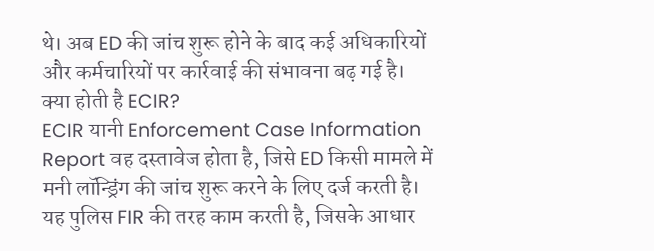थे। अब ED की जांच शुरू होने के बाद कई अधिकारियों और कर्मचारियों पर कार्रवाई की संभावना बढ़ गई है।
क्या होती है ECIR?
ECIR यानी Enforcement Case Information Report वह दस्तावेज होता है, जिसे ED किसी मामले में मनी लॉन्ड्रिंग की जांच शुरू करने के लिए दर्ज करती है। यह पुलिस FIR की तरह काम करती है, जिसके आधार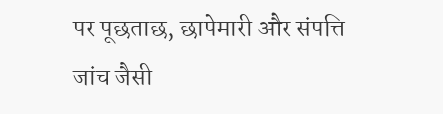पर पूछताछ, छापेमारी और संपत्ति जांच जैसी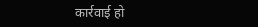कार्रवाई हो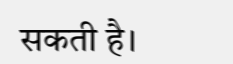सकती है।